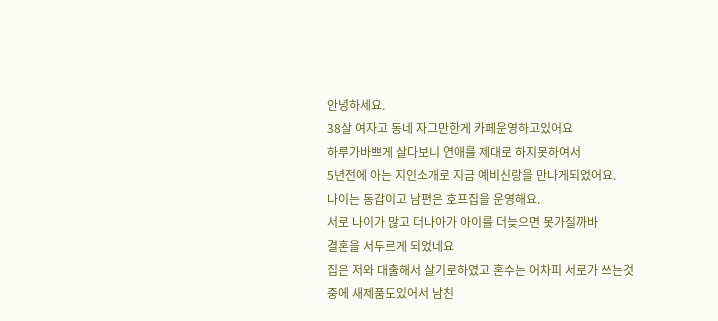안녕하세요.
38살 여자고 동네 자그만한게 카페운영하고있어요
하루가바쁘게 살다보니 연애를 제대로 하지못하여서
5년전에 아는 지인소개로 지금 예비신랑을 만나게되었어요.
나이는 동갑이고 남편은 호프집을 운영해요.
서로 나이가 많고 더나아가 아이를 더늦으면 못가질까바
결혼을 서두르게 되었네요
집은 저와 대출해서 살기로하였고 혼수는 어차피 서로가 쓰는것중에 새제품도있어서 남친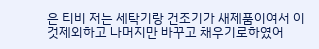은 티비 저는 세탁기랑 건조기가 새제품이여서 이것제외하고 나머지만 바꾸고 채우기로하였어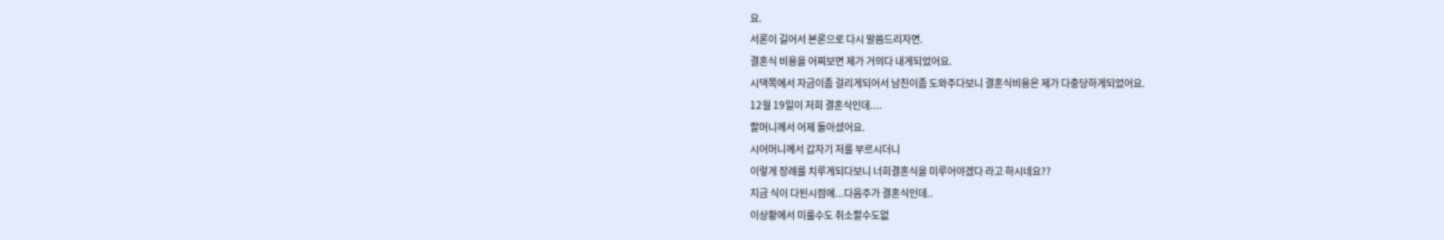요.
서론이 길어서 본론으로 다시 말씀드리자면.
결혼식 비용을 어찌보면 제가 거의다 내게되었어요.
시댁쪽에서 자금이좀 걸리게되어서 남친이좀 도와주다보니 결혼식비용은 제가 다충당하게되었어요.
12월 19일이 저희 결혼식인데....
할머니께서 어제 돌아셨어요.
시어머니께서 갑자기 저를 부르시더니
이렇게 장례를 치루게되다보니 너희결혼식을 미루어야겠다 라고 하시네요??
지금 식이 다된시점에...다음주가 결혼식인데..
이상황에서 미룰수도 취소할수도없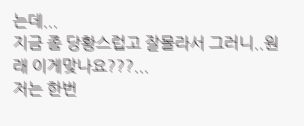는데...
지금 좀 당황스럽고 잘몰라서 그러니..원래 이게맞나요???...
저는 한번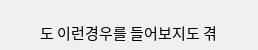도 이런경우를 들어보지도 겪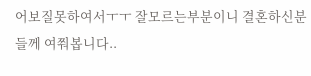어보질못하여서ㅜㅜ 잘모르는부분이니 결혼하신분들께 여쭤봅니다..